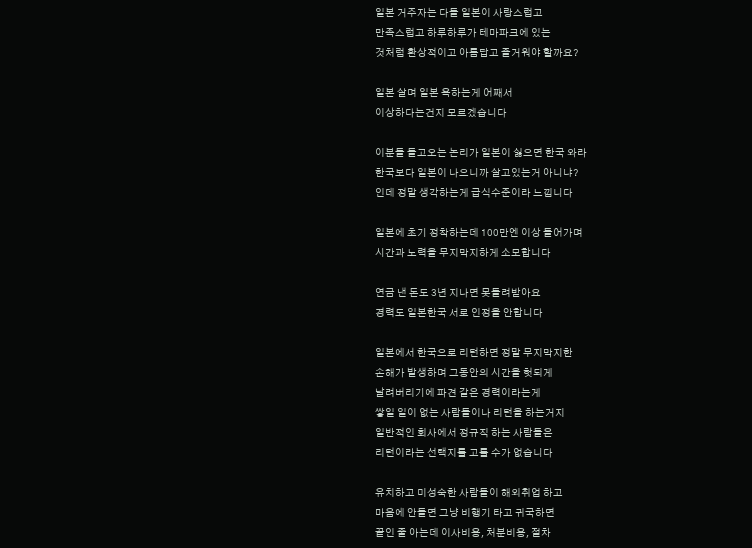일본 거주자는 다들 일본이 사랑스럽고
만족스럽고 하루하루가 테마파크에 있는
것처럼 환상적이고 아름답고 즐거워야 할까요?

일본 살며 일본 욕하는게 어째서
이상하다는건지 모르겠습니다

이분들 들고오는 논리가 일본이 싫으면 한국 와라
한국보다 일본이 나으니까 살고있는거 아니냐?
인데 정말 생각하는게 급식수준이라 느낍니다

일본에 초기 정착하는데 100만엔 이상 들어가며
시간과 노력을 무지막지하게 소모합니다

연금 낸 돈도 3년 지나면 못돌려받아요
경력도 일본한국 서로 인정을 안합니다

일본에서 한국으로 리턴하면 정말 무지막지한
손해가 발생하며 그동안의 시간을 헛되게
날려버리기에 파견 같은 경력이라는게
쌓일 일이 없는 사람들이나 리턴을 하는거지
일반적인 회사에서 정규직 하는 사람들은
리턴이라는 선택지를 고를 수가 없습니다

유치하고 미성숙한 사람들이 해외취업 하고
마음에 안들면 그냥 비행기 타고 귀국하면
끝인 줄 아는데 이사비용, 처분비용, 절차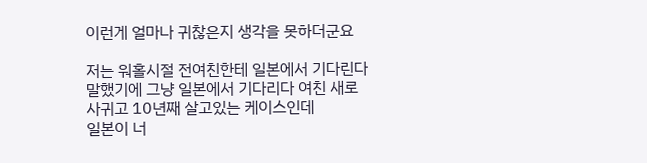이런게 얼마나 귀찮은지 생각을 못하더군요

저는 워홀시절 전여친한테 일본에서 기다린다
말했기에 그냥 일본에서 기다리다 여친 새로
사귀고 10년째 살고있는 케이스인데
일본이 너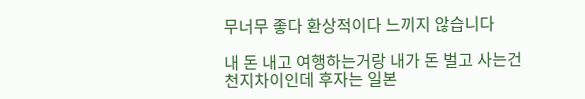무너무 좋다 환상적이다 느끼지 않습니다

내 돈 내고 여행하는거랑 내가 돈 벌고 사는건
천지차이인데 후자는 일본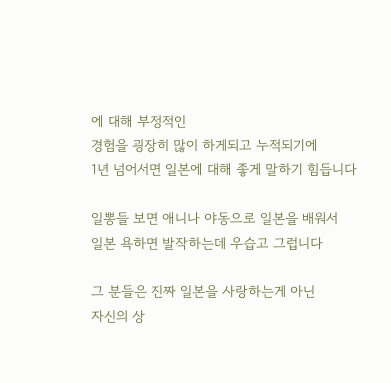에 대해 부정적인
경험을 굉장히 많이 하게되고 누적되기에
1년 넘어서면 일본에 대해 좋게 말하기 힘듭니다

일뽕들 보면 애니나 야동으로 일본을 배워서
일본 욕하면 발작하는데 우습고 그럽니다

그 분들은 진짜 일본을 사랑하는게 아닌
자신의 상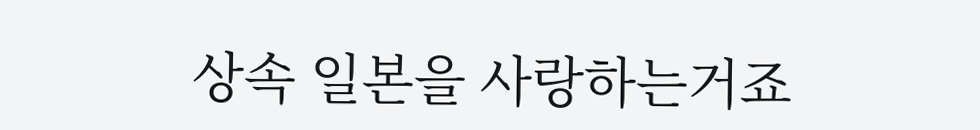상속 일본을 사랑하는거죠